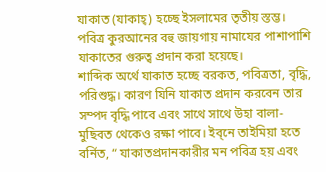যাকাত (যাকাহ্) হচ্ছে ইসলামের তৃতীয় স্তম্ভ। পবিত্র কুরআনের বহু জায়গায় নামাযের পাশাপাশি যাকাতের গুরুত্ব প্রদান করা হয়েছে।
শাব্দিক অর্থে যাকাত হচ্ছে বরকত, পবিত্রতা, বৃদ্ধি, পরিশুদ্ধ। কারণ যিনি যাকাত প্রদান করবেন তার সম্পদ বৃদ্ধি পাবে এবং সাথে সাথে উহা বালা-মুছিবত থেকেও রক্ষা পাবে। ইব্নে তাইমিয়া হতে বর্নিত, “ যাকাতপ্রদানকারীর মন পবিত্র হয় এবং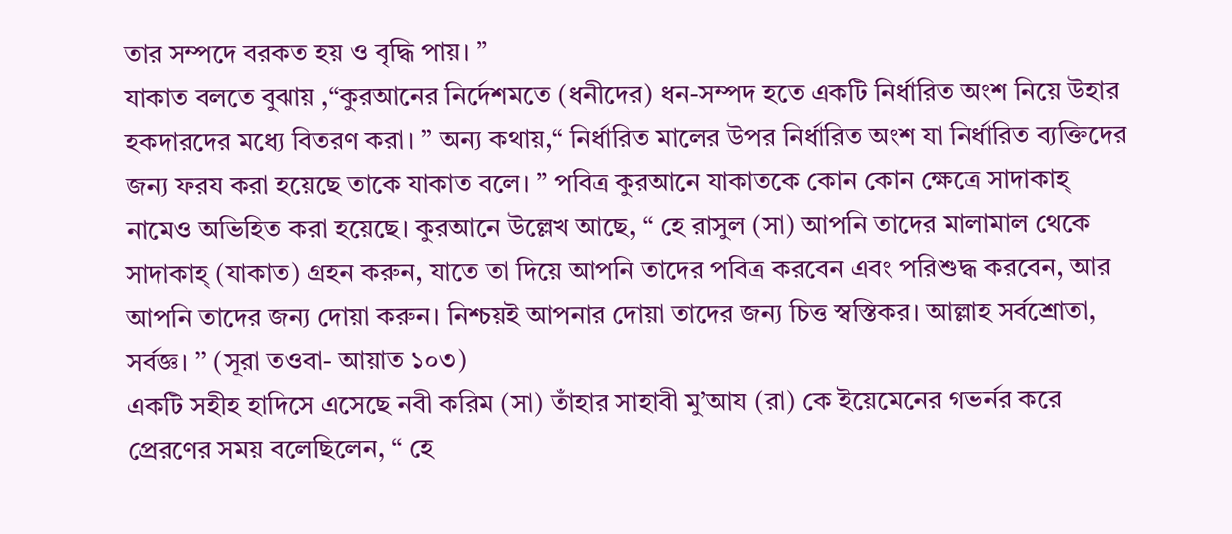তার সম্পদে বরকত হয় ও বৃদ্ধি পায়। ”
যাকাত বলতে বুঝায় ,“কুরআনের নির্দেশমতে (ধনীদের) ধন-সম্পদ হতে একটি নির্ধারিত অংশ নিয়ে উহার হকদারদের মধ্যে বিতরণ করা। ” অন্য কথায়,“ নির্ধারিত মালের উপর নির্ধারিত অংশ যা নির্ধারিত ব্যক্তিদের জন্য ফরয করা হয়েছে তাকে যাকাত বলে। ” পবিত্র কুরআনে যাকাতকে কোন কোন ক্ষেত্রে সাদাকাহ্ নামেও অভিহিত করা হয়েছে। কুরআনে উল্লেখ আছে, “ হে রাসুল (সা) আপনি তাদের মালামাল থেকে সাদাকাহ্ (যাকাত) গ্রহন করুন, যাতে তা দিয়ে আপনি তাদের পবিত্র করবেন এবং পরিশুদ্ধ করবেন, আর আপনি তাদের জন্য দোয়া করুন। নিশ্চয়ই আপনার দোয়া তাদের জন্য চিত্ত স্বস্তিকর। আল্লাহ সর্বশ্রোতা, সর্বজ্ঞ। ’’ (সূরা তওবা- আয়াত ১০৩)
একটি সহীহ হাদিসে এসেছে নবী করিম (সা) তাঁহার সাহাবী মু’আয (রা) কে ইয়েমেনের গভর্নর করে প্রেরণের সময় বলেছিলেন, “ হে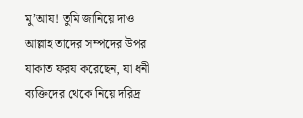মু’আয! তুমি জানিয়ে দাও আল্লাহ তাদের সম্পদের উপর যাকাত ফরয করেছেন, যা ধনী ব্যক্তিদের থেকে নিয়ে দরিদ্র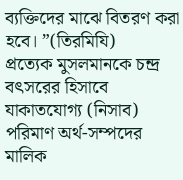ব্যক্তিদের মাঝে বিতরণ করা হবে। ”(তিরমিযি)
প্রত্যেক মুসলমানকে চন্দ্র বৎসরের হিসাবে যাকাতযোগ্য (নিসাব) পরিমাণ অর্থ-সম্পদের মালিক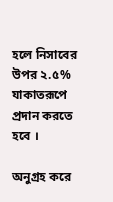হলে নিসাবের উপর ২.৫% যাকাতরূপে প্রদান করতে
হবে ।

অনুগ্রহ করে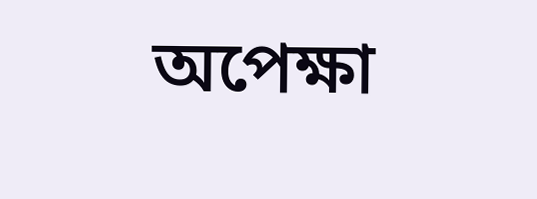অপেক্ষা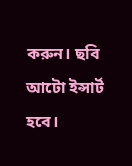করুন। ছবি আটো ইন্সার্ট হবে।